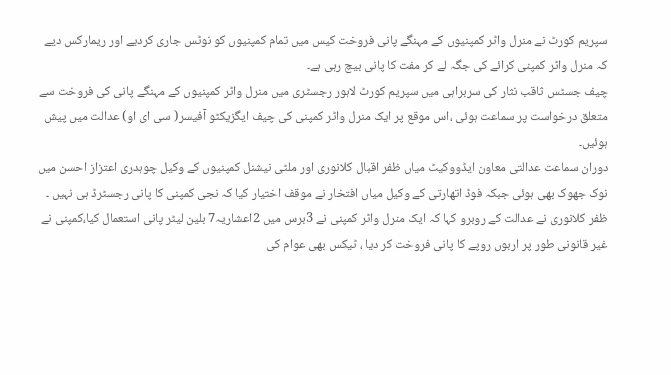سپریم کورٹ نے منرل واٹر کمپنیوں کے مہنگے پانی فروخت کیس میں تمام کمپنیوں کو نوٹس جاری کردیے اور ریمارکس دیے کہ منرل واٹر کمپنی کرائے کی جگہ لے کر مفت کا پانی بیچ رہی ہے۔
چیف جسٹس ثاقب نثار کی سربراہی میں سپریم کورٹ لاہور رجسٹری میں منرل واٹر کمپنیوں کے مہنگے پانی کی فروخت سے متعلق درخواست پر سماعت ہوئی ،اس موقع پر ایک منرل واٹر کمپنی کی چیف ایگزیکٹو آفیسر( سی ای او) عدالت میں پیش ہوئیں۔
دوران سماعت عدالتی معاون ایڈووکیٹ میاں ظفر اقبال کلانوری اور ملٹی نیشنل کمپنیوں کے وکیل چوہدری اعتزاز احسن میں نوک جھوک بھی ہوئی جبکہ فوڈ اتھارتی کے وکیل میاں افتخار نے موقف اختیار کیا کہ نجی کمپنی کا پانی رجسٹرڈ ہی نہیں ۔
ظفر کلانوری نے عدالت کے روبرو کہا کہ ایک منرل واٹر کمپنی نے 3برس میں 2اعشاریہ7 بلین لیٹر پانی استعمال کیا،کمپنی نے غیر قانونی طور پر اربوں روپے کا پانی فروخت کر دیا ، ٹیکس بھی عوام کی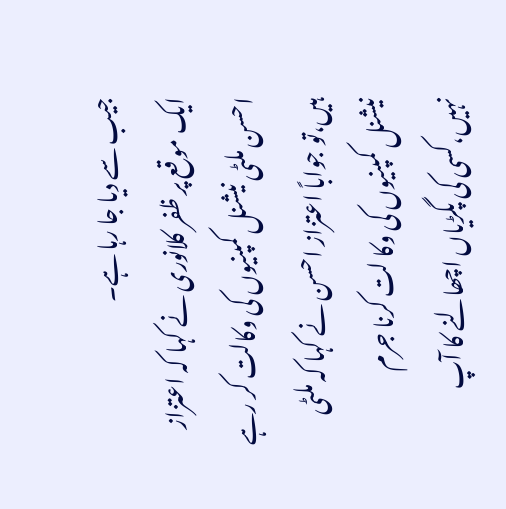جیب سے دیا جا رہا ہے۔
ایک موقع پر ظفر کلانوری نے کہا کہ اعتزاز احسن ملٹی نیشنل کمپنیوں کی وکالت کر رہے ہیں،تو جواباً اعتزاز احسن نے کہا کہ ملٹی نیشنل کمپنیوں کی وکا لت کرنا جرم نہیں،کسی کی پگڑیاں اچھالنے کا آپ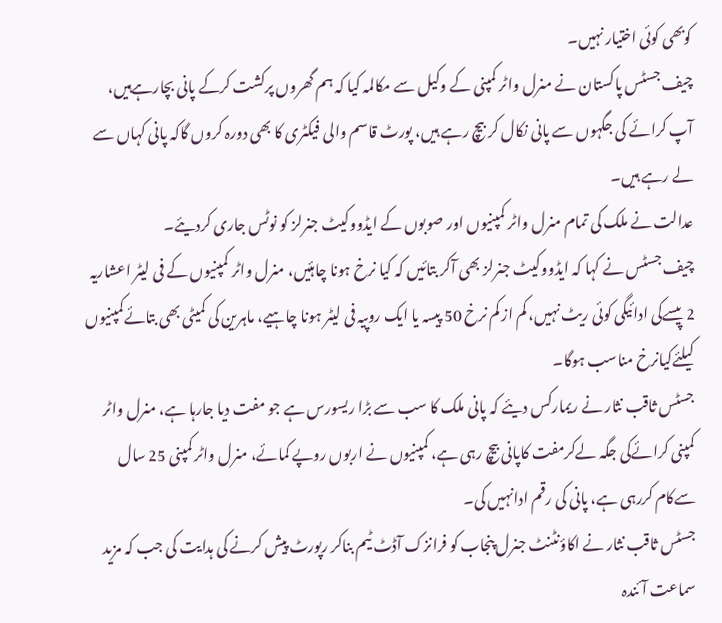کوبھی کوئی اختیار نہیں۔
چیف جسٹس پاکستان نے منرل واٹر کمپنی کے وکیل سے مکالمہ کیا کہ ہم گھروں پرکشت کرکے پانی بچارہےہیں، آپ کرائے کی جگہوں سے پانی نکال کر بیچ رہے ہیں، پورٹ قاسم والی فیکٹری کا بھی دورہ کروں گاکہ پانی کہاں سے لے رہے ہیں۔
عدالت نے ملک کی تمام منرل واٹر کمپنیوں اور صوبوں کے ایڈووکیٹ جنرلز کو نوٹس جاری کردیئے۔
چیف جسٹس نے کہا کہ ایڈووکیٹ جنرلز بھی آکر بتائیں کہ کیا نرخ ہونا چاہئیں، منرل واٹر کمپنیوں کے فی لیٹر اعشاریہ 2 پیسےکی ادائیگی کوئی ریٹ نہیں، کم از کم نرخ 50 پیسہ یا ایک روپیہ فی لیٹر ہونا چاہیے، ماہرین کی کمیٹی بھی بتائےکمپنیوں کیلئےکیانرخ مناسب ہوگا۔
جسٹس ثاقب نثار نے ریمارکس دیئے کہ پانی ملک کا سب سے بڑا ریسورس ہے جو مفت دیا جارہا ہے، منرل واٹر کمپنی کرائےکی جگہ لےکرمفت کاپانی بیچ رہی ہے، کمپنیوں نے اربوں روپے کمائے، منرل واٹر کمپنی 25 سال سےکام کررہی ہے، پانی کی رقم ادانہیں کی۔
جسٹس ثاقب نثار نے اکاؤنٹنٹ جنرل پنجاب کو فرانزک آڈٹ ٹیم بناکر رپورٹ پیش کرنے کی ہدایت کی جب کہ مزید سماعت آئندہ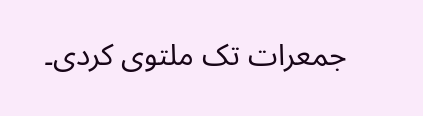جمعرات تک ملتوی کردی۔